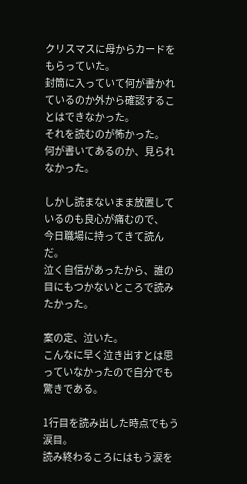クリスマスに母からカードをもらっていた。
封筒に入っていて何が書かれているのか外から確認することはできなかった。
それを読むのが怖かった。
何が書いてあるのか、見られなかった。

しかし読まないまま放置しているのも良心が痛むので、
今日職場に持ってきて読んだ。
泣く自信があったから、誰の目にもつかないところで読みたかった。

案の定、泣いた。
こんなに早く泣き出すとは思っていなかったので自分でも驚きである。

1行目を読み出した時点でもう涙目。
読み終わるころにはもう涙を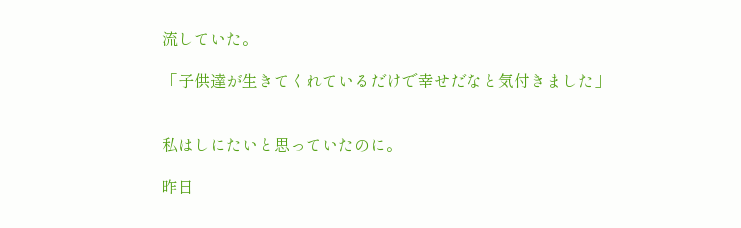流していた。

「子供達が生きてくれているだけで幸せだなと気付きました」


私はしにたいと思っていたのに。

昨日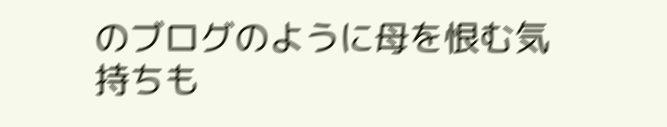のブログのように母を恨む気持ちも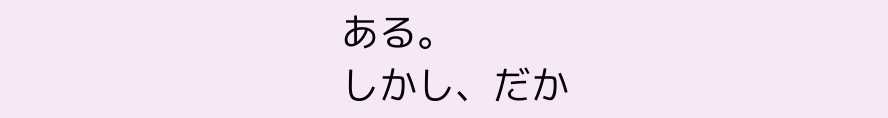ある。
しかし、だか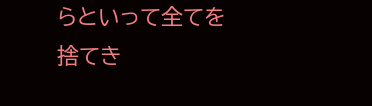らといって全てを捨てき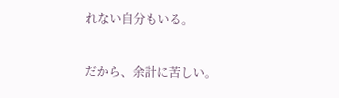れない自分もいる。

だから、余計に苦しい。